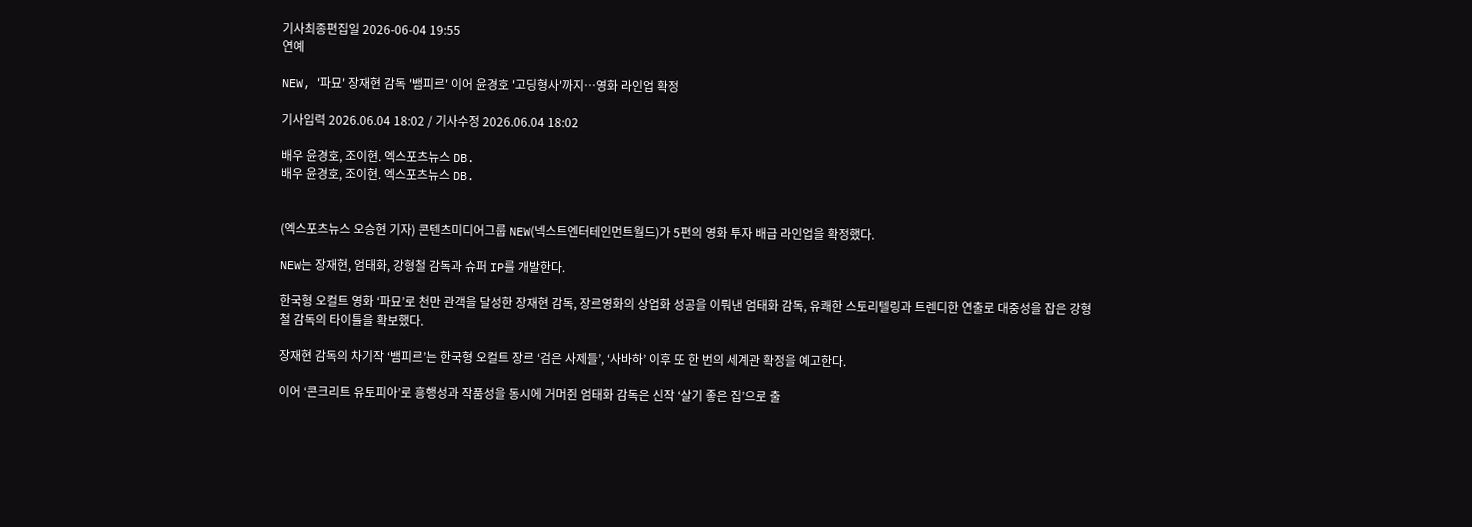기사최종편집일 2026-06-04 19:55
연예

NEW, '파묘' 장재현 감독 '뱀피르' 이어 윤경호 '고딩형사'까지…영화 라인업 확정

기사입력 2026.06.04 18:02 / 기사수정 2026.06.04 18:02

배우 윤경호, 조이현. 엑스포츠뉴스 DB.
배우 윤경호, 조이현. 엑스포츠뉴스 DB.


(엑스포츠뉴스 오승현 기자) 콘텐츠미디어그룹 NEW(넥스트엔터테인먼트월드)가 5편의 영화 투자 배급 라인업을 확정했다.

NEW는 장재현, 엄태화, 강형철 감독과 슈퍼 IP를 개발한다.

한국형 오컬트 영화 ‘파묘’로 천만 관객을 달성한 장재현 감독, 장르영화의 상업화 성공을 이뤄낸 엄태화 감독, 유쾌한 스토리텔링과 트렌디한 연출로 대중성을 잡은 강형철 감독의 타이틀을 확보했다.

장재현 감독의 차기작 ‘뱀피르’는 한국형 오컬트 장르 ‘검은 사제들’, ‘사바하’ 이후 또 한 번의 세계관 확정을 예고한다.

이어 ‘콘크리트 유토피아’로 흥행성과 작품성을 동시에 거머쥔 엄태화 감독은 신작 ‘살기 좋은 집’으로 출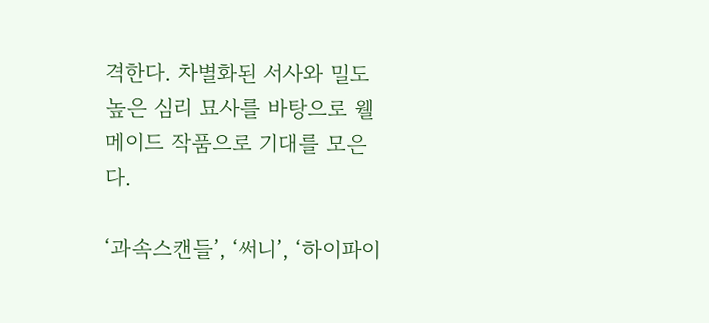격한다. 차별화된 서사와 밀도 높은 심리 묘사를 바탕으로 웰메이드 작품으로 기대를 모은다.

‘과속스캔들’, ‘써니’, ‘하이파이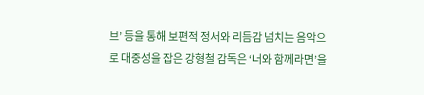브’ 등을 통해 보편적 정서와 리듬감 넘치는 음악으로 대중성을 잡은 강형철 감독은 ‘너와 함께라면’을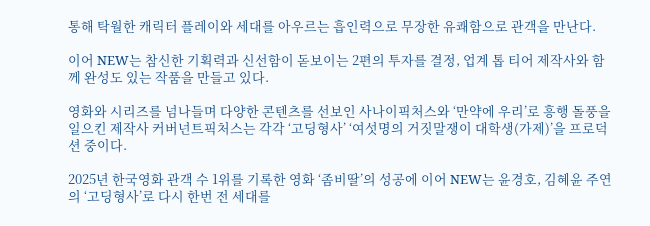통해 탁월한 캐릭터 플레이와 세대를 아우르는 흡인력으로 무장한 유쾌함으로 관객을 만난다.

이어 NEW는 참신한 기획력과 신선함이 돋보이는 2편의 투자를 결정, 업계 톱 티어 제작사와 함께 완성도 있는 작품을 만들고 있다.

영화와 시리즈를 넘나들며 다양한 콘텐츠를 선보인 사나이픽처스와 ‘만약에 우리’로 흥행 돌풍을 일으킨 제작사 커버넌트픽처스는 각각 ‘고딩형사’ ‘여섯명의 거짓말쟁이 대학생(가제)’을 프로덕션 중이다.

2025년 한국영화 관객 수 1위를 기록한 영화 ‘좀비딸’의 성공에 이어 NEW는 윤경호, 김혜윤 주연의 ‘고딩형사’로 다시 한번 전 세대를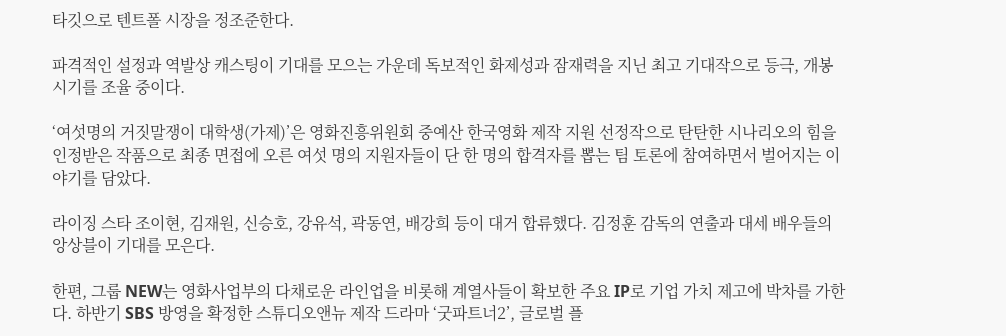타깃으로 텐트폴 시장을 정조준한다.

파격적인 설정과 역발상 캐스팅이 기대를 모으는 가운데 독보적인 화제성과 잠재력을 지닌 최고 기대작으로 등극, 개봉 시기를 조율 중이다.

‘여섯명의 거짓말쟁이 대학생(가제)’은 영화진흥위원회 중예산 한국영화 제작 지원 선정작으로 탄탄한 시나리오의 힘을 인정받은 작품으로 최종 면접에 오른 여섯 명의 지원자들이 단 한 명의 합격자를 뽑는 팀 토론에 참여하면서 벌어지는 이야기를 담았다.

라이징 스타 조이현, 김재원, 신승호, 강유석, 곽동연, 배강희 등이 대거 합류했다. 김정훈 감독의 연출과 대세 배우들의 앙상블이 기대를 모은다.

한편, 그룹 NEW는 영화사업부의 다채로운 라인업을 비롯해 계열사들이 확보한 주요 IP로 기업 가치 제고에 박차를 가한다. 하반기 SBS 방영을 확정한 스튜디오앤뉴 제작 드라마 ‘굿파트너2’, 글로벌 플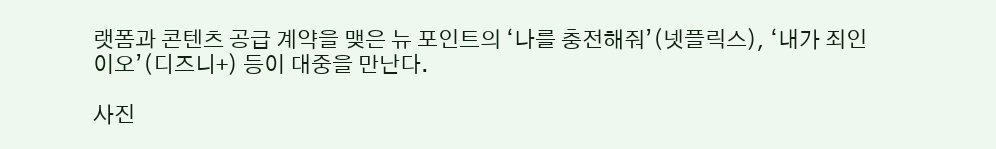랫폼과 콘텐츠 공급 계약을 맺은 뉴 포인트의 ‘나를 충전해줘’(넷플릭스), ‘내가 죄인이오’(디즈니+) 등이 대중을 만난다.

사진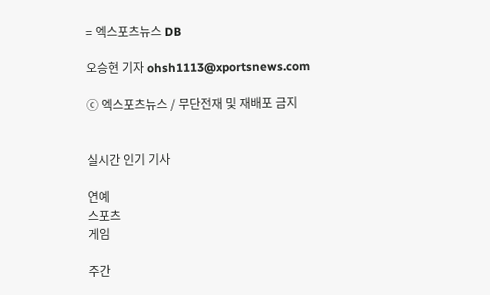= 엑스포츠뉴스 DB

오승현 기자 ohsh1113@xportsnews.com

ⓒ 엑스포츠뉴스 / 무단전재 및 재배포 금지


실시간 인기 기사

연예
스포츠
게임

주간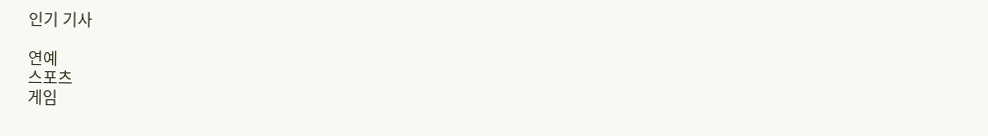인기 기사

연예
스포츠
게임